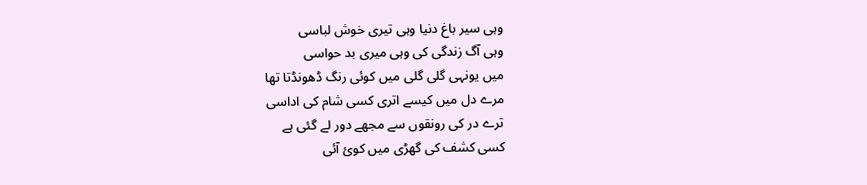وہی سیر باغ دنیا وہی تیری خوش لباسی
وہی آگ زندگی کی وہی میری بد حواسی
میں یونہی گلی گلی میں کوئی رنگ ڈھونڈتا تھا
مرے دل میں کیسے اتری کسی شام کی اداسی
ترے در کی رونقوں سے مجھے دور لے گئی ہے
کسی کشف کی گھڑی میں کوئ آئی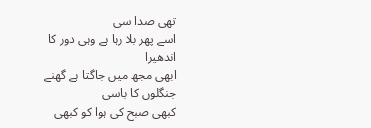تھی صدا سی
اسے پھر بلا رہا ہے وہی دور کا اندھیرا
ابھی مجھ میں جاگتا ہے گھنے جنگلوں کا باسی
کبھی صبح کی ہوا کو کبھی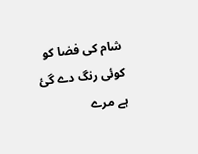شام کی فضا کو
کوئی رنگ دے گئ ہے مرے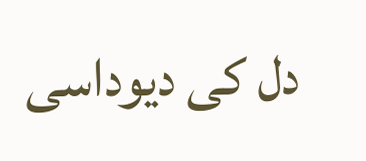دل کی دیوداسی